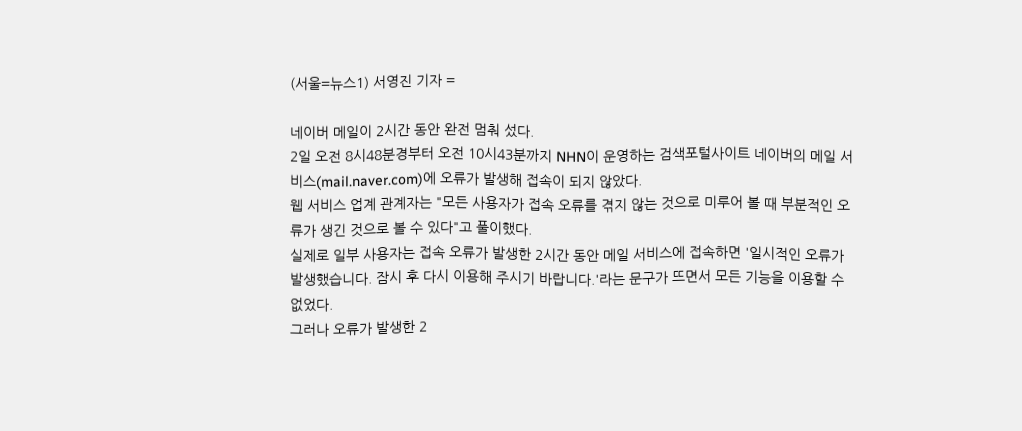(서울=뉴스1) 서영진 기자 =

네이버 메일이 2시간 동안 완전 멈춰 섰다.
2일 오전 8시48분경부터 오전 10시43분까지 NHN이 운영하는 검색포털사이트 네이버의 메일 서비스(mail.naver.com)에 오류가 발생해 접속이 되지 않았다.
웹 서비스 업계 관계자는 "모든 사용자가 접속 오류를 겪지 않는 것으로 미루어 볼 때 부분적인 오류가 생긴 것으로 볼 수 있다"고 풀이했다.
실제로 일부 사용자는 접속 오류가 발생한 2시간 동안 메일 서비스에 접속하면 '일시적인 오류가 발생했습니다. 잠시 후 다시 이용해 주시기 바랍니다.'라는 문구가 뜨면서 모든 기능을 이용할 수 없었다.
그러나 오류가 발생한 2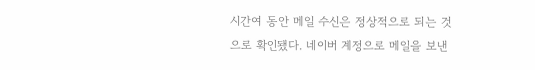시간여 동안 메일 수신은 정상적으로 되는 것으로 확인됐다. 네이버 계정으로 메일을 보낸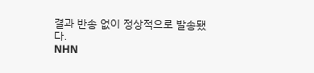결과 반송 없이 정상적으로 발송됐다.
NHN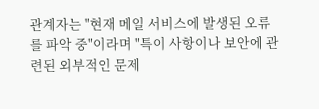관계자는 "현재 메일 서비스에 발생된 오류를 파악 중"이라며 "특이 사항이나 보안에 관련된 외부적인 문제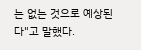는 없는 것으로 예상된다"고 말했다.